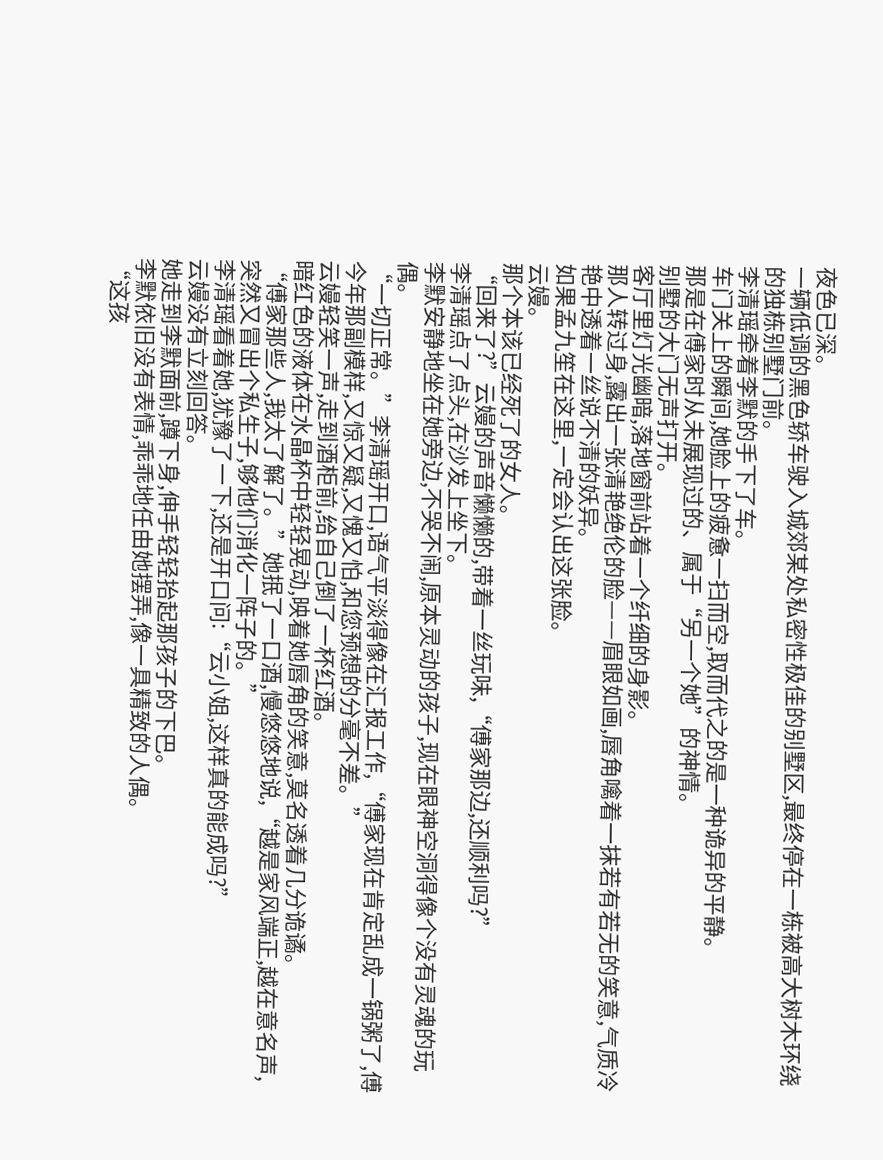夜色已深。
一辆低调的黑色轿车驶入城郊某处私密性极佳的别墅区,最终停在一栋被高大树木环绕的独栋别墅门前。
李清瑶牵着李默的手下了车。
车门关上的瞬间,她脸上的疲惫一扫而空,取而代之的是一种诡异的平静。
那是在傅家时从未展现过的、属于“另一个她”的神情。
别墅的大门无声打开。
客厅里灯光幽暗,落地窗前站着一个纤细的身影。
那人转过身,露出一张清艳绝伦的脸——眉眼如画,唇角噙着一抹若有若无的笑意,气质冷艳中透着一丝说不清的妖异。
如果孟九笙在这里,一定会认出这张脸。
云嫚。
那个本该已经死了的女人。
“回来了?”云嫚的声音懒懒的,带着一丝玩味,“傅家那边,还顺利吗?”
李清瑶点了点头,在沙发上坐下。
李默安静地坐在她旁边,不哭不闹,原本灵动的孩子,现在眼神空洞得像个没有灵魂的玩偶。
“一切正常。”李清瑶开口,语气平淡得像在汇报工作,“傅家现在肯定乱成一锅粥了,傅今年那副模样,又惊又疑,又愧又怕,和您预想的分毫不差。”
云嫚轻笑一声,走到酒柜前,给自己倒了一杯红酒。
暗红色的液体在水晶杯中轻轻晃动,映着她唇角的笑意,莫名透着几分诡谲。
“傅家那些人,我太了解了。”她抿了一口酒,慢悠悠地说,“越是家风端正,越在意名声,突然又冒出个私生子,够他们消化一阵子的。”
李清瑶看着她,犹豫了一下,还是开口问:“云小姐,这样真的能成吗?”
云嫚没有立刻回答。
她走到李默面前,蹲下身,伸手轻轻抬起那孩子的下巴。
李默依旧没有表情,乖乖地任由她摆弄,像一具精致的人偶。
“这孩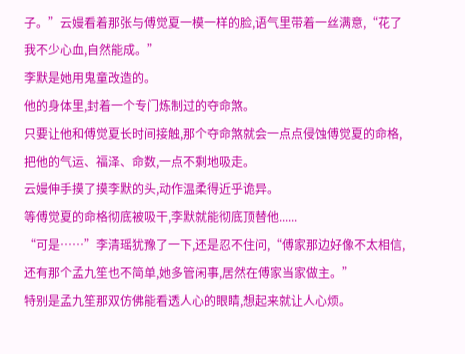子。”云嫚看着那张与傅觉夏一模一样的脸,语气里带着一丝满意,“花了我不少心血,自然能成。”
李默是她用鬼童改造的。
他的身体里,封着一个专门炼制过的夺命煞。
只要让他和傅觉夏长时间接触,那个夺命煞就会一点点侵蚀傅觉夏的命格,把他的气运、福泽、命数,一点不剩地吸走。
云嫚伸手摸了摸李默的头,动作温柔得近乎诡异。
等傅觉夏的命格彻底被吸干,李默就能彻底顶替他......
“可是……”李清瑶犹豫了一下,还是忍不住问,“傅家那边好像不太相信,还有那个孟九笙也不简单,她多管闲事,居然在傅家当家做主。”
特别是孟九笙那双仿佛能看透人心的眼睛,想起来就让人心烦。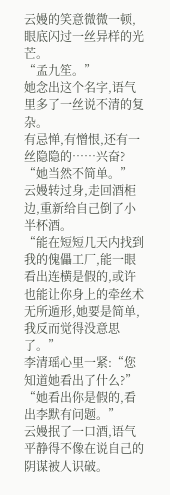云嫚的笑意微微一顿,眼底闪过一丝异样的光芒。
“孟九笙。”
她念出这个名字,语气里多了一丝说不清的复杂。
有忌惮,有憎恨,还有一丝隐隐的……兴奋?
“她当然不简单。”
云嫚转过身,走回酒柜边,重新给自己倒了小半杯酒。
“能在短短几天内找到我的傀儡工厂,能一眼看出连横是假的,或许也能让你身上的牵丝术无所遁形,她要是简单,我反而觉得没意思了。”
李清瑶心里一紧:“您知道她看出了什么?”
“她看出你是假的,看出李默有问题。”
云嫚抿了一口酒,语气平静得不像在说自己的阴谋被人识破。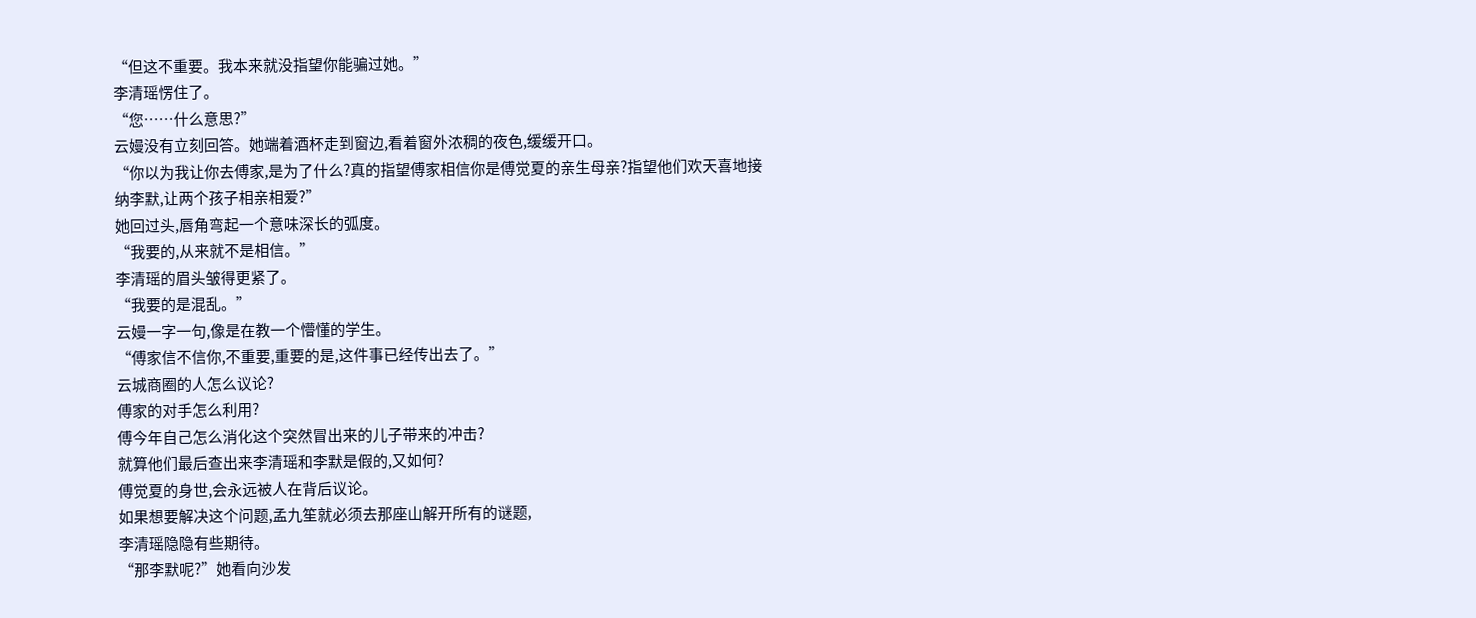“但这不重要。我本来就没指望你能骗过她。”
李清瑶愣住了。
“您……什么意思?”
云嫚没有立刻回答。她端着酒杯走到窗边,看着窗外浓稠的夜色,缓缓开口。
“你以为我让你去傅家,是为了什么?真的指望傅家相信你是傅觉夏的亲生母亲?指望他们欢天喜地接纳李默,让两个孩子相亲相爱?”
她回过头,唇角弯起一个意味深长的弧度。
“我要的,从来就不是相信。”
李清瑶的眉头皱得更紧了。
“我要的是混乱。”
云嫚一字一句,像是在教一个懵懂的学生。
“傅家信不信你,不重要,重要的是,这件事已经传出去了。”
云城商圈的人怎么议论?
傅家的对手怎么利用?
傅今年自己怎么消化这个突然冒出来的儿子带来的冲击?
就算他们最后查出来李清瑶和李默是假的,又如何?
傅觉夏的身世,会永远被人在背后议论。
如果想要解决这个问题,孟九笙就必须去那座山解开所有的谜题,
李清瑶隐隐有些期待。
“那李默呢?”她看向沙发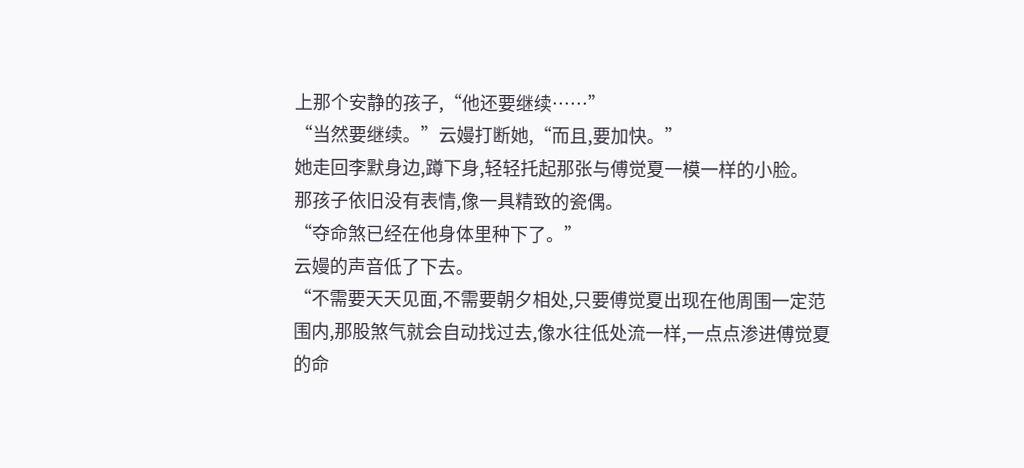上那个安静的孩子,“他还要继续……”
“当然要继续。”云嫚打断她,“而且,要加快。”
她走回李默身边,蹲下身,轻轻托起那张与傅觉夏一模一样的小脸。
那孩子依旧没有表情,像一具精致的瓷偶。
“夺命煞已经在他身体里种下了。”
云嫚的声音低了下去。
“不需要天天见面,不需要朝夕相处,只要傅觉夏出现在他周围一定范围内,那股煞气就会自动找过去,像水往低处流一样,一点点渗进傅觉夏的命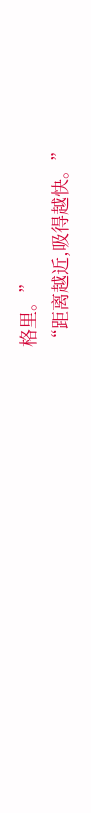格里。”
“距离越近,吸得越快。”